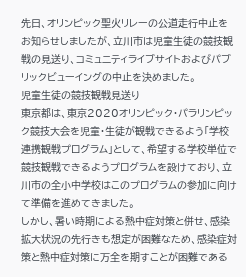先日、オリンピック聖火リレーの公道走行中止をお知らせしましたが、立川市は児童生徒の競技観戦の見送り、コミュニティライブサイトおよびパブリックビューイングの中止を決めました。
児童生徒の競技観戦見送り
東京都は、東京2020オリンピック・パラリンピック競技大会を児童・生徒が観戦できるよう「学校連携観戦プログラム」として、希望する学校単位で競技観戦できるようプログラムを設けており、立川市の全小中学校はこのプログラムの参加に向けて準備を進めてきました。
しかし、暑い時期による熱中症対策と併せ、感染拡大状況の先行きも想定が困難なため、感染症対策と熱中症対策に万全を期すことが困難である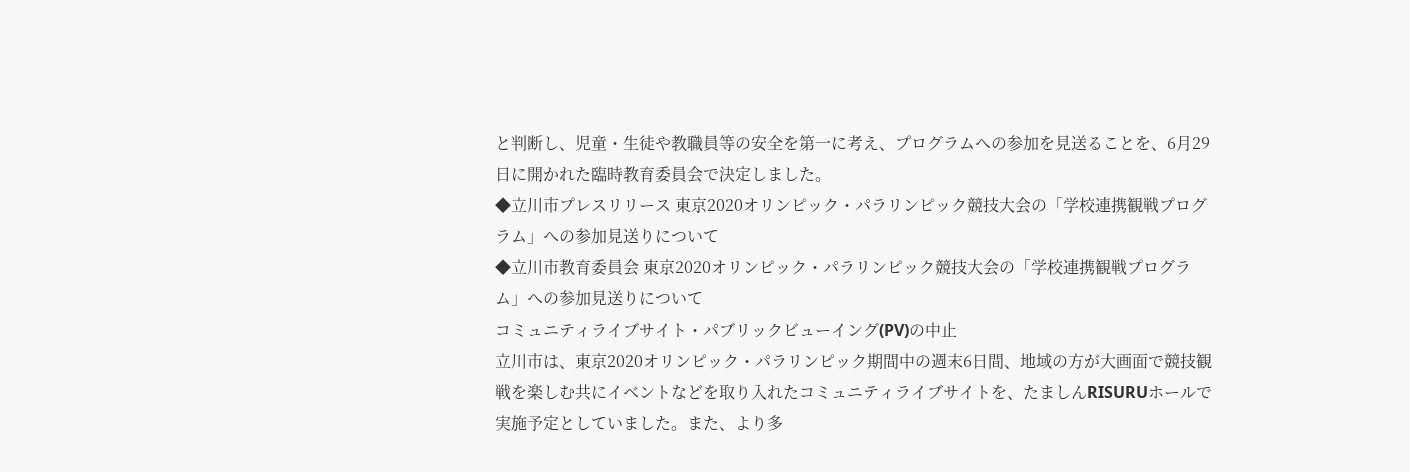と判断し、児童・生徒や教職員等の安全を第一に考え、プログラムへの参加を見送ることを、6月29日に開かれた臨時教育委員会で決定しました。
◆立川市プレスリリース 東京2020オリンピック・パラリンピック競技大会の「学校連携観戦プログラム」への参加見送りについて
◆立川市教育委員会 東京2020オリンピック・パラリンピック競技大会の「学校連携観戦プログラム」への参加見送りについて
コミュニティライブサイト・パブリックビューイング(PV)の中止
立川市は、東京2020オリンピック・パラリンピック期間中の週末6日間、地域の方が大画面で競技観戦を楽しむ共にイベントなどを取り入れたコミュニティライブサイトを、たましんRISURUホールで実施予定としていました。また、より多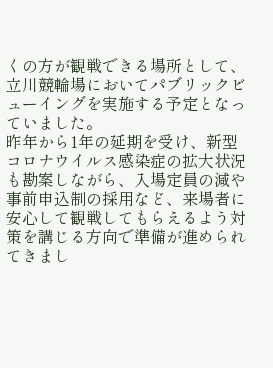くの方が観戦できる場所として、立川競輪場においてパブリックビューイングを実施する予定となっていました。
昨年から1年の延期を受け、新型コロナウイルス感染症の拡大状況も勘案しながら、入場定員の減や事前申込制の採用など、来場者に安心して観戦してもらえるよう対策を講じる方向で準備が進められてきまし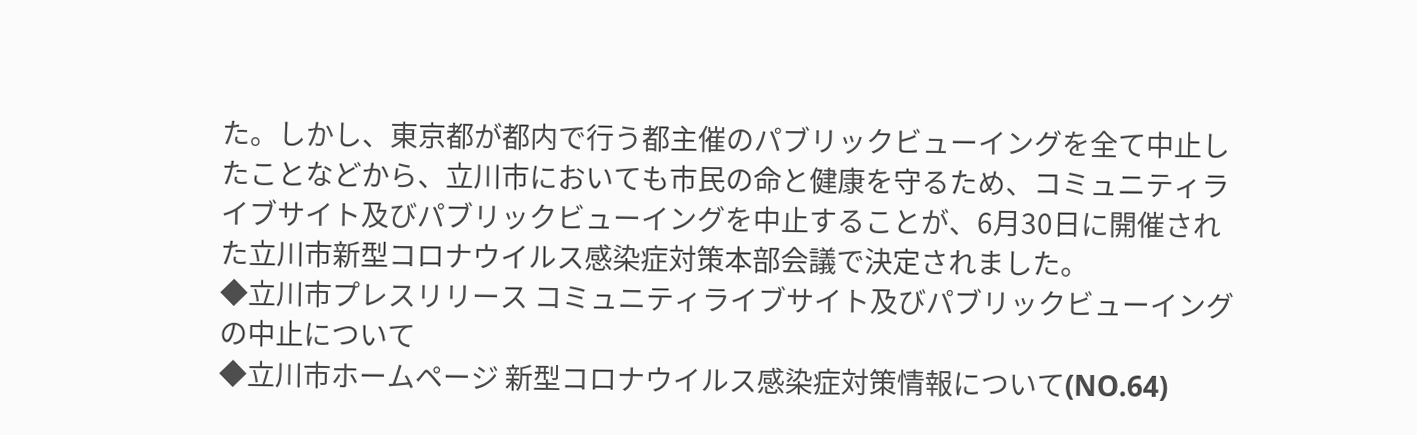た。しかし、東京都が都内で行う都主催のパブリックビューイングを全て中止したことなどから、立川市においても市民の命と健康を守るため、コミュニティライブサイト及びパブリックビューイングを中止することが、6月30日に開催された立川市新型コロナウイルス感染症対策本部会議で決定されました。
◆立川市プレスリリース コミュニティライブサイト及びパブリックビューイングの中止について
◆立川市ホームページ 新型コロナウイルス感染症対策情報について(NO.64)